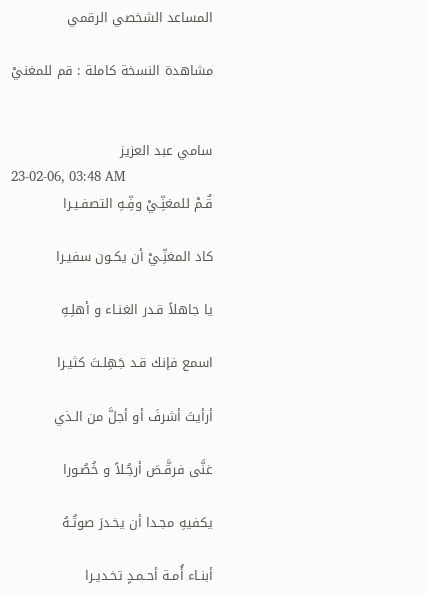المساعد الشخصي الرقمي

مشاهدة النسخة كاملة : قم للمغنيْ


سامي عبد العزيز
23-02-06, 03:48 AM
قٌـمْ للمغنِّـيْ وفِّـهِ التصفـيـرا

كاد المغنِّـيْ أن يكـون سفيـرا

يا جاهلاً قـدر الغنـاء و أهلِـهِ

اسمع فإنك قـد جَهِلـتَ كثيـرا

أرأيتَ أشرفَ أو أجلَّ من الـذي

غنَّى فرقَّـصَ أرجُـلاً و خُصُـورا

يكفيهِ مجـدا أن يخـدرَ صوتُـهُ

أبنـاء أُمـة أحـمـدٍ تخـديـرا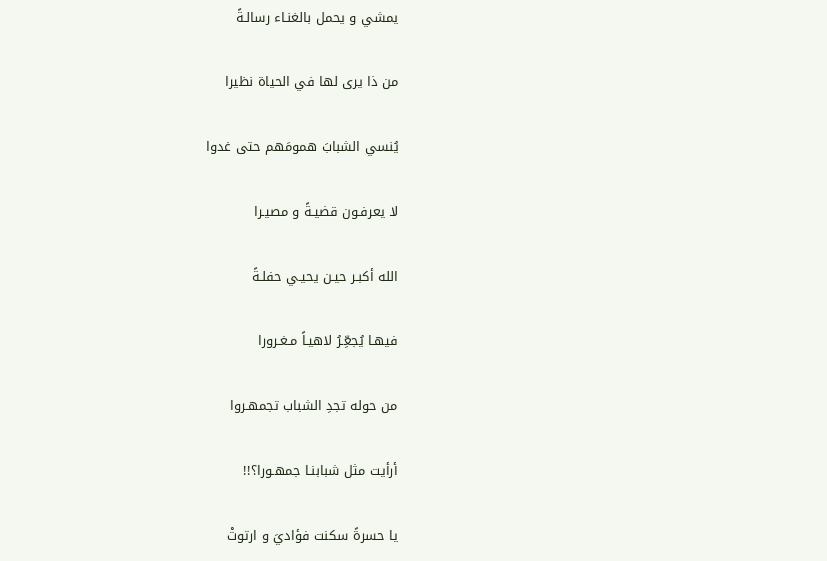يمشي و يحمل بالغنـاء رسالـةً

من ذا يرى لها في الحياة نظيرا

يُنسي الشبابَ همومَهم حتى غدوا

لا يعرفـون قضيـةً و مصيـرا

الله أكبـر حيـن يحيـي حفلـةً

فيهـا يُجعِّـرُ لاهيـاً مـغـرورا

من حوله تجدِ الشباب تجمهـروا

أرأيت مثل شبابنـا جمهـورا؟!!

يا حسرةً سكنت فؤاديَ و ارتوتْ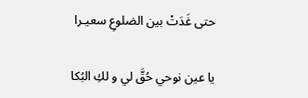حتى غَدَتْ بين الضلوعِ سعيـرا

يا عين نوحي حُقَّ لي و لكِ البُكا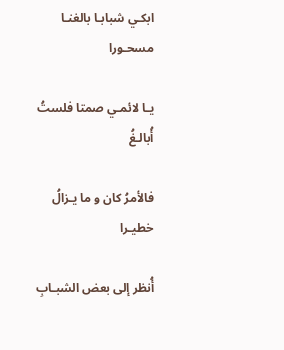ابكـي شبابـا بالغنـا مسحـورا

يـا لائمـي صمتا فلستُ أُبالـغُ

فالأمرُ كان و ما يـزالُ خطيـرا

أُنظر إلى بعض الشبـابِ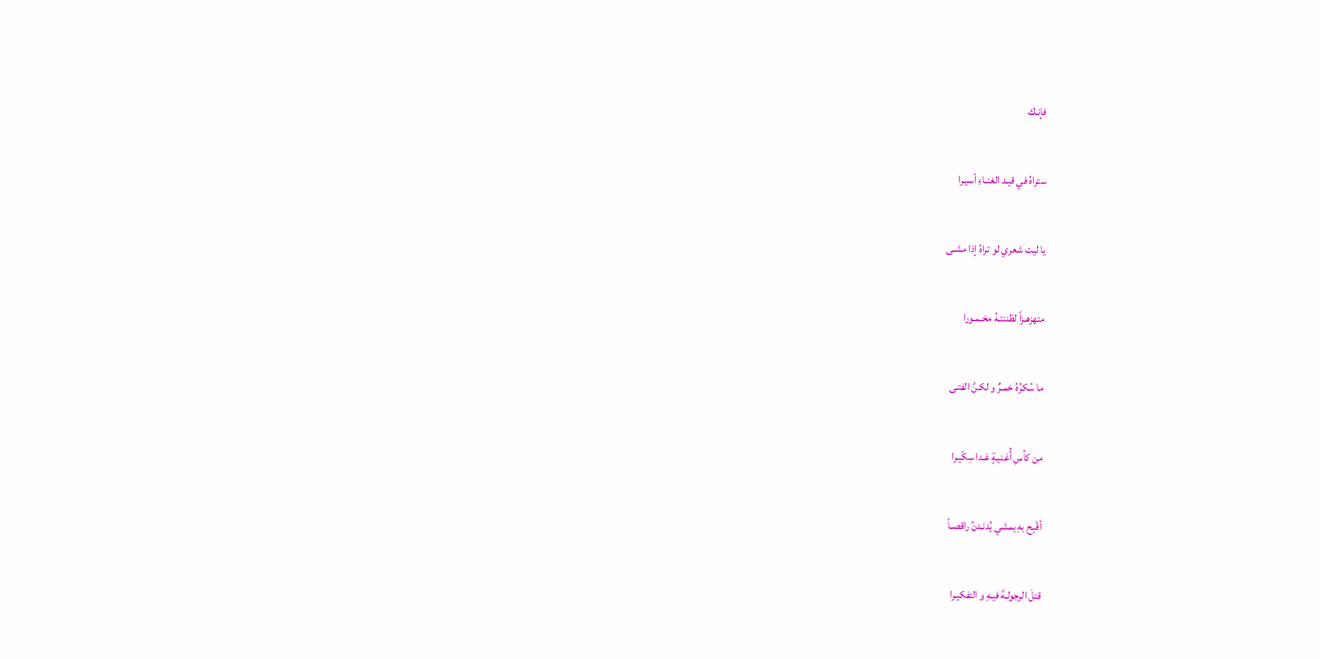فإنـك

ستراهُ في قيـد الغنـاءِ أسيـرا

يا ليت شعري لو تراهُ إذا مشـى

متهزهـزاً لظننتـهُ مخـمـورا

ما سُكرُهُ خمـرٌ و لكـنَّ الفتـى

من كأسِ أُغنيـةٍ غـدا سِكّيـرا

أقْبِح بهِ يمشي يُدنـدنُ راقصـاً

قتلَ الرجولـةَ فيـهِ و التفكيـرا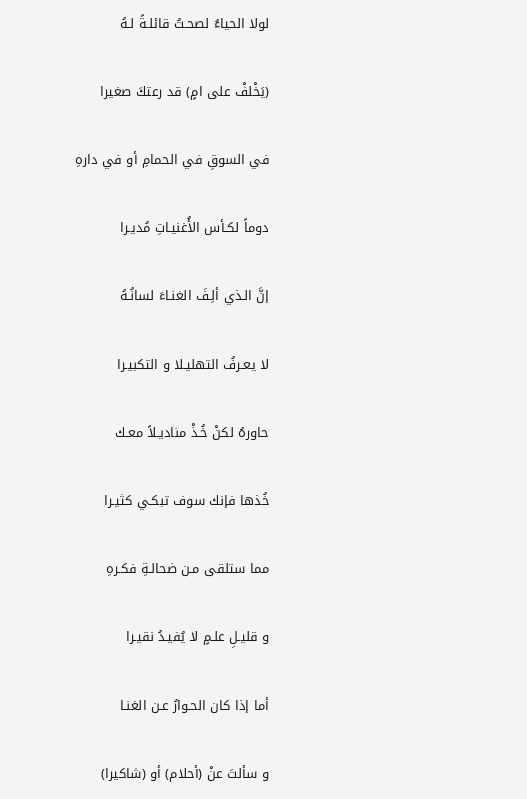لولا الحياءُ لصحـتُ قائلـةً لـهُ

(يَخْلفْ على امٍ) قد رعتكَ صغيرا

في السوقِ في الحمامِ أو في دارهِ

دوماً لكـأس الأُغنيـاتِ مُديـرا

إنَّ الـذي ألِـفَ الغنـاءَ لسانُـهُ

لا يعـرفُ التهليـلا و التكبيـرا

حاورهُ لكنْ خُـذْ مناديـلاً معـك

خُذها فإنك سوف تبكـي كثيـرا

مما ستلقى مـن ضحالـةِ فكـرهِ

و قليـلِ علـمٍ لا يُفيـدُ نقيـرا

أما إذا كان الحـوارُ عـن الغنـا

و سألتَ عنْ (أحلام) أو (شاكيرا)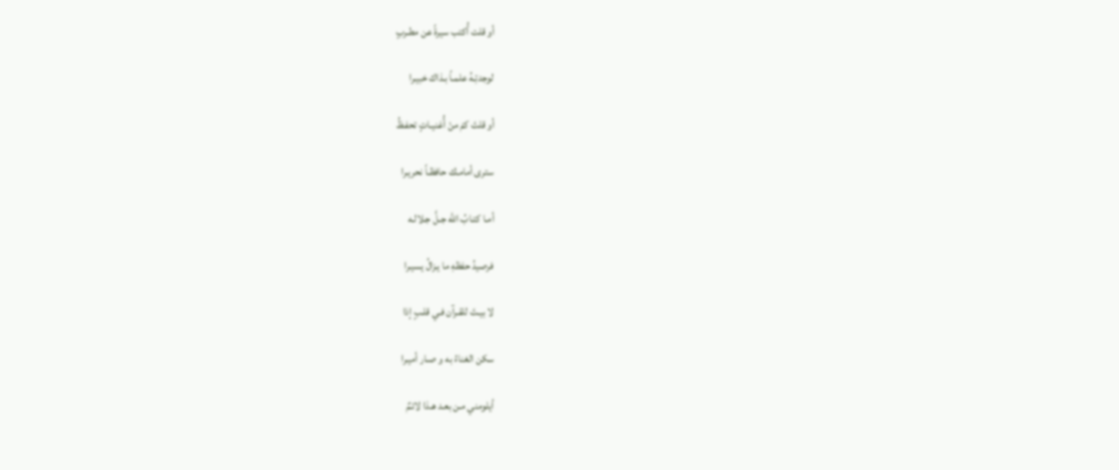أو قلت أُكتب سيرةً عن مطـربٍ

لوجدتِـهُ علمـاً بـذاك خبيـرا

أو قلتَ كمْ منْ أُغنيـاتٍ تحفـظُ

سترى أمامـك حافظـاً نحريـرا

أمـا كتـابُ الله جـلَّ جـلالـه

فرصيدُ حفظهِ ما يـزالُ يسيـرا

لا بيـتَ للقـرآن فـي قلـبٍ إذا

سكن الغناءُ به و صـار أميـرا

أيلومني مـن بعـد هـذا لائـمٌ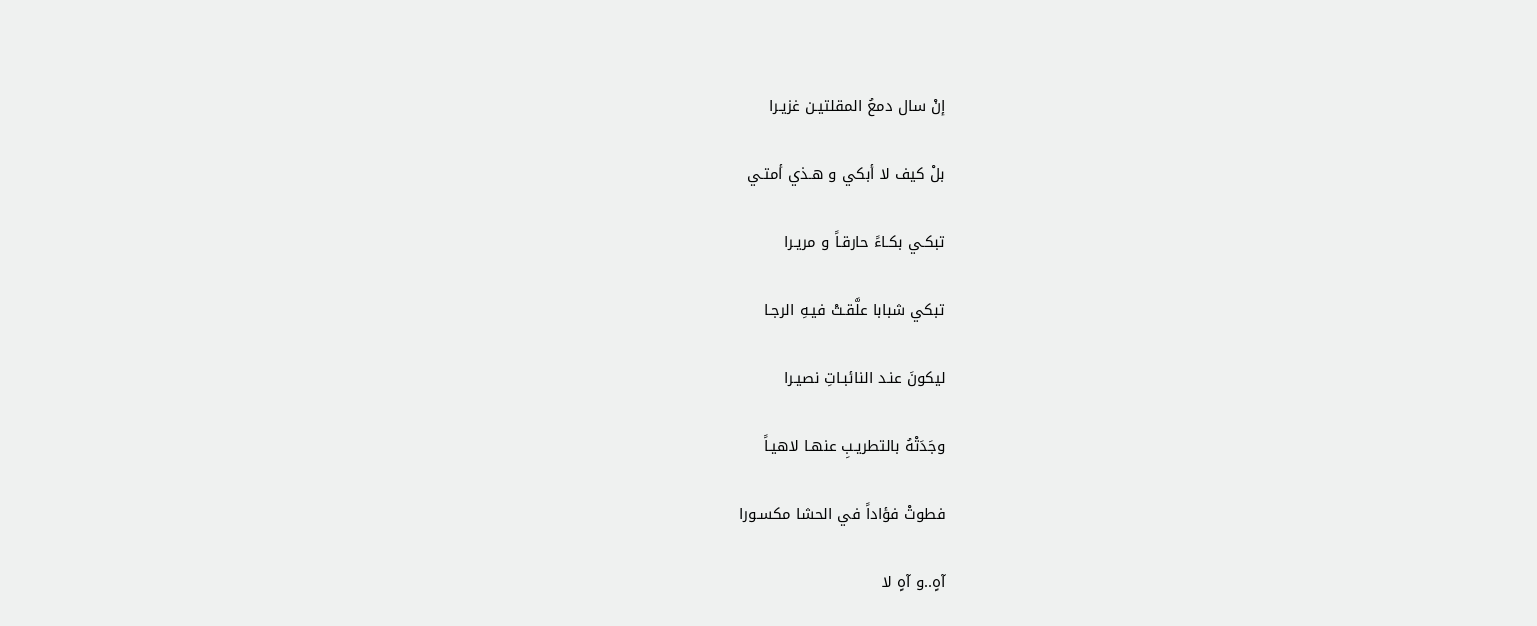إنْ سال دمعُ المقلتيـن غزيـرا

بلْ كيف لا أبكي و هـذي أمتـي

تبكـي بكـاءً حارقـاً و مريـرا

تبكي شبابا علَّقـتْ فيـهِ الرجـا

ليكونَ عنـد النائبـاتِ نصيـرا

وجَدَتْهُ بالتطريـبِ عنهـا لاهيـاً

فطوتْ فؤاداً في الحشا مكسـورا

آهٍ..و آهٍ لا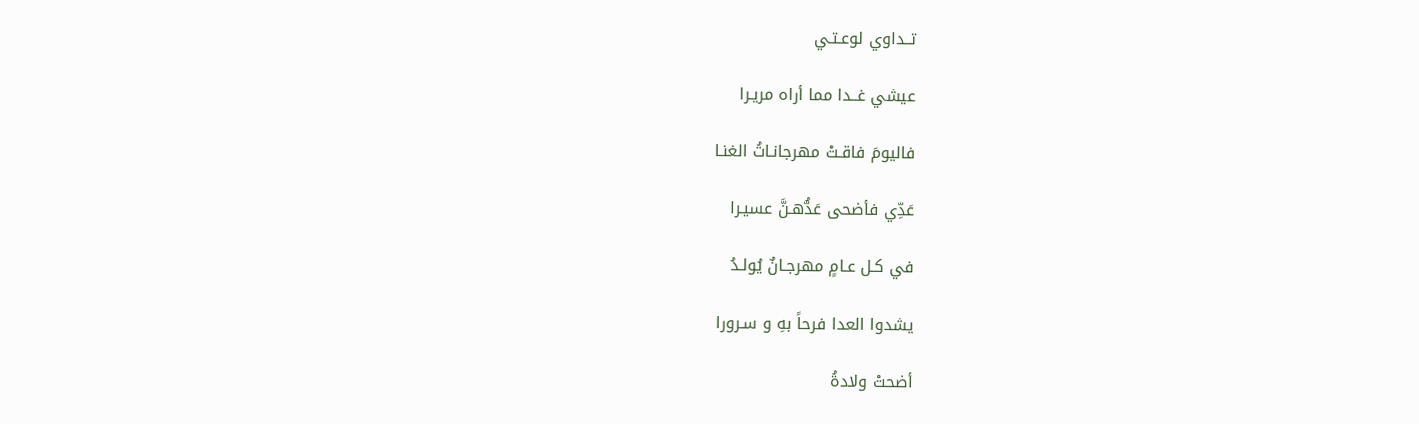تــداوي لوعـتـي

عيشي غــدا مما أراه مريـرا

فاليومَ فاقـتْ مهرجانـاتُ الغنـا

عَدِّي فأضحى عَدُّهـنَّ عسيـرا

في كـل عـامٍ مهرجـانٌ يُولـدُ

يشدوا العدا فرحاً بهِ و سـرورا

أضحتْ ولادةُ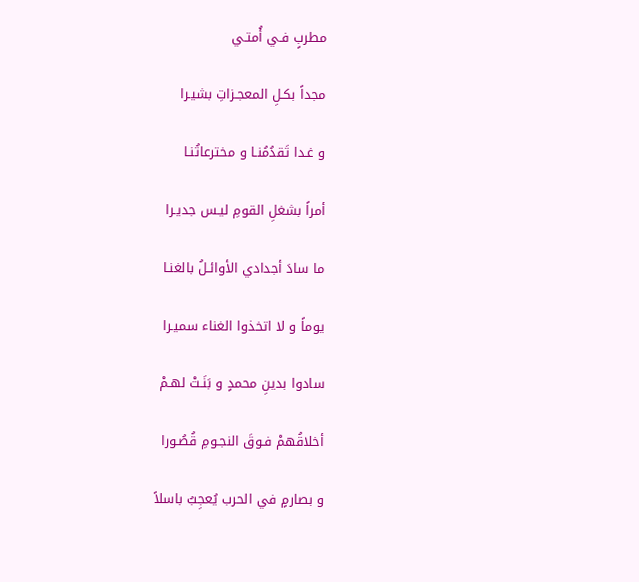مطربٍ فـي أُمتـي

مجداً بكـلِ المعجـزاتِ بشيـرا

و غـدا تَقدُمُنـا و مخترعاتُنـا

أمراً بشغلِ القومِ ليـس جديـرا

ما سادَ أجدادي الأوائـلُ بالغنـا

يوماً و لا اتخذوا الغناء سميـرا

سادوا بدينِ محمدٍ و بَنَـتْ لهـمْ

أخلاقُهمْ فـوقَ النجـومِ قُصُـورا

و بصارمٍ في الحرب يُعجِبُ باسلاً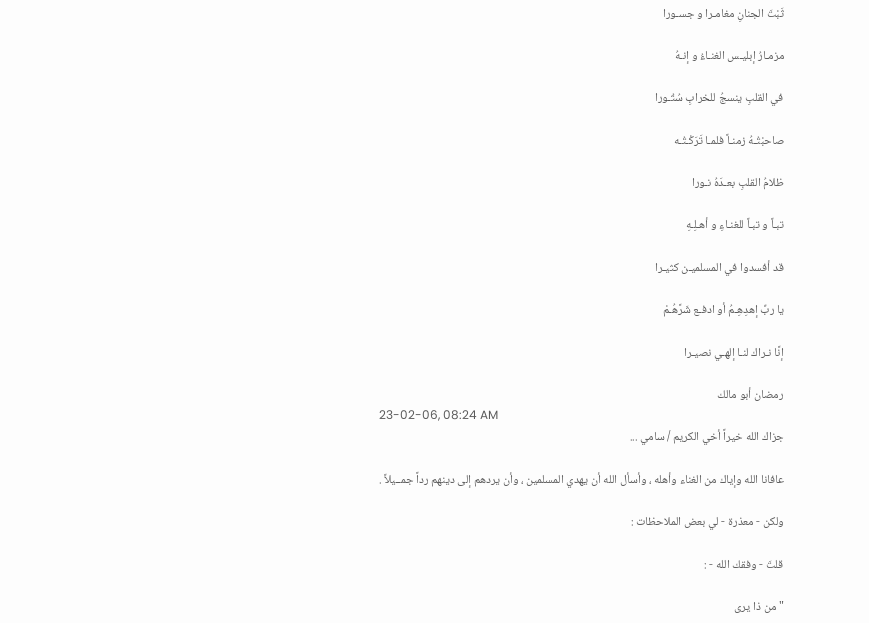ثَبْتَ الجنانِ مغامـرا و جسـورا

مزمـارُ إبليـس الغنـاءُ و إنـهُ

في القلبِ ينسجُ للخرابِ سُتُـورا

صاحبْتُـهُ زمنـاً فلمـا تَرَكْـتُـه

ظلامُ القلبِ بعـدَهُ نـورا

تبـاً و تبـاً للغنـاءِ و أهـلِـهِ

قد أفسدوا في المسلميـن كثيـرا

يا ربِّ إهدِهِـمُ أو ادفـع شَرَّهُـمْ

إنَّا نـراك لنـا إلهـي نصيـرا

رمضان أبو مالك
23-02-06, 08:24 AM
جزاك الله خيراً أخي الكريم / سامي ...

عافانا الله وإياك من الغناء وأهله ، وأسأل الله أن يهدي المسلمين ، وأن يردهم إلى دينهم رداً جمــيلاً .

ولكن - معذرة - لي بعض الملاحظات :

قلتَ - وفقك الله - :

" من ذا يرى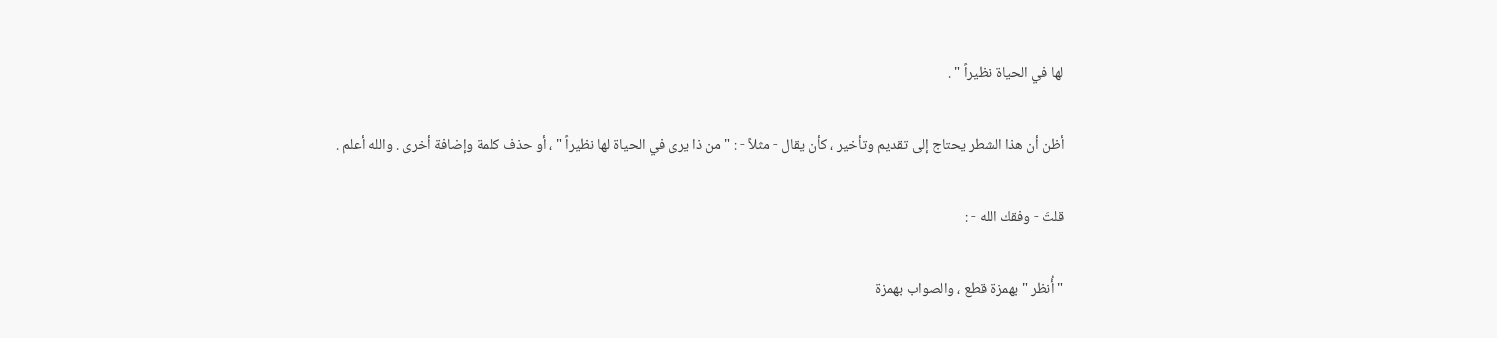لها في الحياة نظيراً " .

أظن أن هذا الشطر يحتاج إلى تقديم وتأخير ، كأن يقال - مثلاً - : " من ذا يرى في الحياة لها نظيراً " ، أو حذف كلمة وإضافة أخرى . والله أعلم .

قلتَ - وفقك الله - :

" أُنظر " بهمزة قطع ، والصواب بهمزة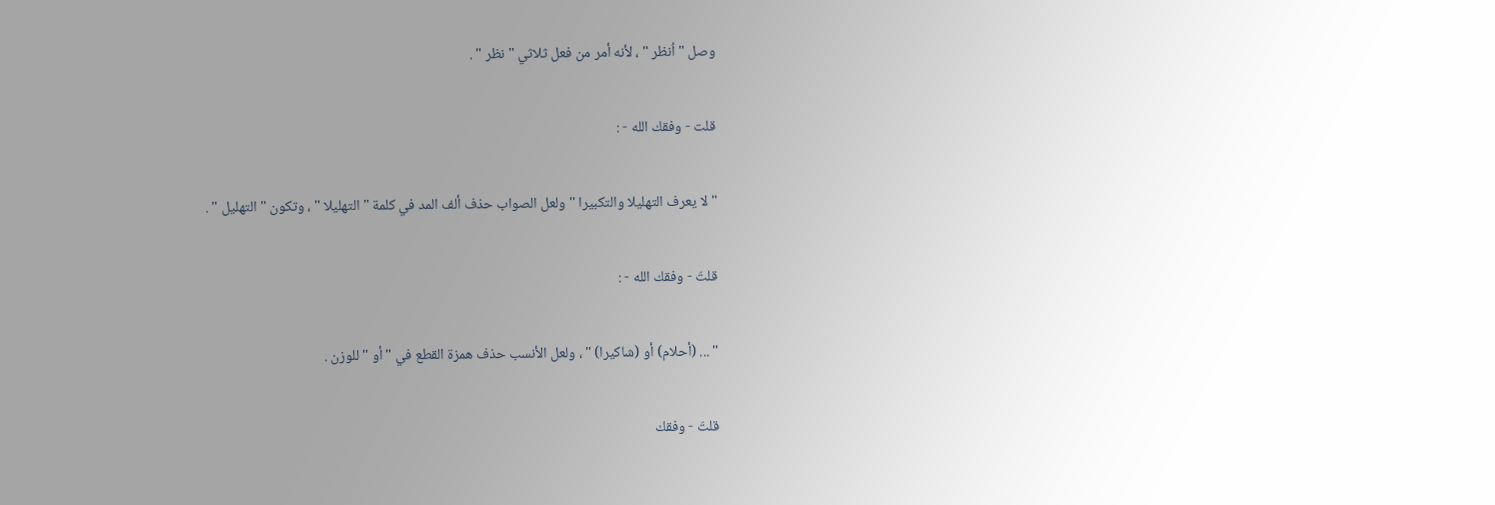وصل " اُنظر " ، لأنه أمر من فعل ثلاثي " نظر " .

قلت - وفقك الله - :

" لا يعرف التهليلا والتكبيرا " ولعل الصواب حذف ألف المد في كلمة " التهليلا " ، وتكون " التهليل " .

قلتَ - وفقك الله - :

" ... (أحلام) أو (شاكيرا) " ، ولعل الأنسب حذف همزة القطع في " أو " للوزن .

قلتَ - وفقك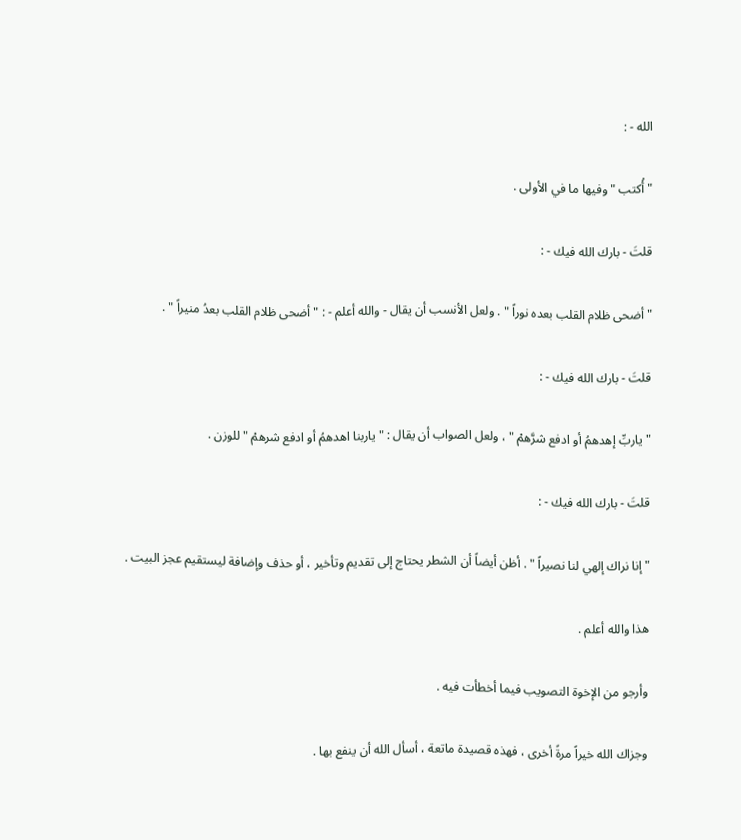الله - :

" أُكتب " وفيها ما في الأولى .

قلتَ - بارك الله فيك - :

" أضحى ظلام القلب بعده نوراً " . ولعل الأنسب أن يقال - والله أعلم - : " أضحى ظلام القلب بعدُ منيراً " .

قلتَ - بارك الله فيك - :

" ياربِّ إهدهمُ أو ادفع شرَّهمْ " ، ولعل الصواب أن يقال : " ياربنا اهدهمُ أو ادفع شرهمْ " للوزن .

قلتَ - بارك الله فيك - :

" إنا نراك إلهي لنا نصيراً " . أظن أيضاً أن الشطر يحتاج إلى تقديم وتأخير ، أو حذف وإضافة ليستقيم عجز البيت .

هذا والله أعلم .

وأرجو من الإخوة التصويب فيما أخطأت فيه .

وجزاك الله خيراً مرةً أخرى ، فهذه قصيدة ماتعة ، أسأل الله أن ينفع بها .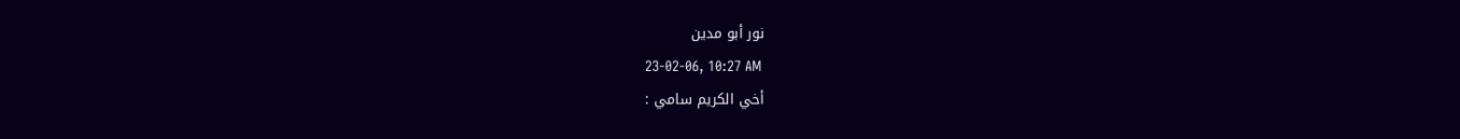نور أبو مدين
23-02-06, 10:27 AM
أخي الكريم سامي :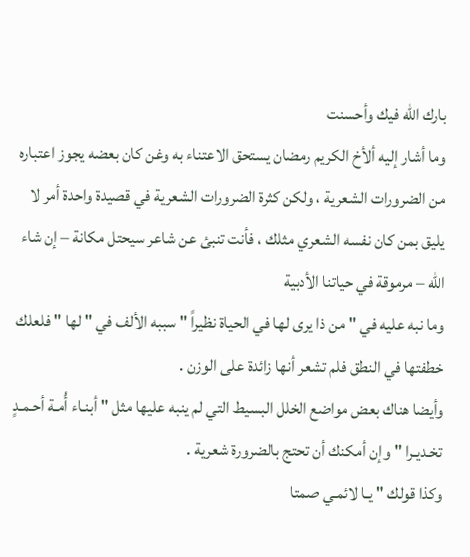بارك الله فيك وأحسنت
وما أشار إليه ألأخ الكريم رمضان يستحق الاعتناء به وغن كان بعضه يجوز اعتباره من الضرورات الشعرية ، ولكن كثرة الضرورات الشعرية في قصيدة واحدة أمر لا يليق بمن كان نفسه الشعري مثلك ، فأنت تنبئ عن شاعر سيحتل مكانة – إن شاء الله – مرموقة في حياتنا الأدبية
وما نبه عليه في " من ذا يرى لها في الحياة نظيراً " سببه الألف في " لها " فلعلك خطفتها في النطق فلم تشعر أنها زائدة على الوزن .
وأيضا هناك بعض مواضع الخلل البسيط التي لم ينبه عليها مثل " أبنـاء أُمـة أحـمـدٍ تخـديـرا " وإن أمكنك أن تحتج بالضرورة شعرية .
وكذا قولك " يـا لائمـي صمتا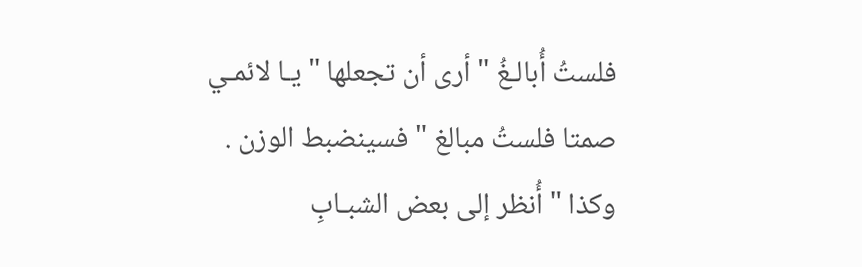فلستُ أُبالـغُ " أرى أن تجعلها " يـا لائمـي صمتا فلستُ مبالغ " فسينضبط الوزن .
وكذا " أُنظر إلى بعض الشبـابِ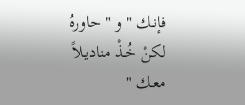فإنـك " و " حاورهُ لكنْ خُـذْ مناديـلاً معـك "